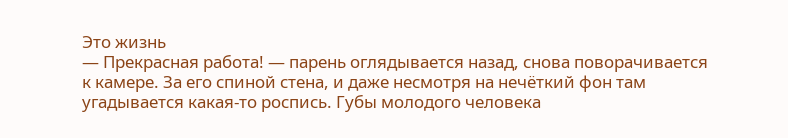Это жизнь
— Прекрасная работа! — парень оглядывается назад, снова поворачивается к камере. За его спиной стена, и даже несмотря на нечёткий фон там угадывается какая-то роспись. Губы молодого человека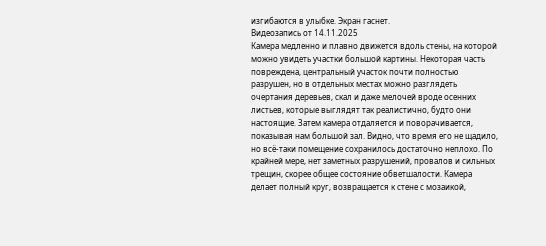изгибаются в улыбке. Экран гаснет.
Видеозапись от 14.11.2025
Камера медленно и плавно движется вдоль стены, на которой можно увидеть участки большой картины. Некоторая часть повреждена, центральный участок почти полностью разрушен, но в отдельных местах можно разглядеть очертания деревьев, скал и даже мелочей вроде осенних листьев, которые выглядят так реалистично, будто они настоящие. Затем камера отдаляется и поворачивается, показывая нам большой зал. Видно, что время его не щадило, но всё-таки помещение сохранилось достаточно неплохо. По крайней мере, нет заметных разрушений, провалов и сильных трещин, скорее общее состояние обветшалости. Камера делает полный круг, возвращается к стене с мозаикой,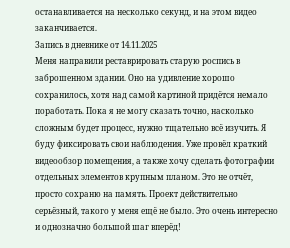останавливается на несколько секунд, и на этом видео заканчивается.
Запись в дневнике от 14.11.2025
Меня направили реставрировать старую роспись в заброшенном здании. Оно на удивление хорошо сохранилось, хотя над самой картиной придётся немало поработать. Пока я не могу сказать точно, насколько сложным будет процесс, нужно тщательно всё изучить. Я буду фиксировать свои наблюдения. Уже провёл краткий видеообзор помещения, а также хочу сделать фотографии отдельных элементов крупным планом. Это не отчёт, просто сохраню на память. Проект действительно серьёзный, такого у меня ещё не было. Это очень интересно и однозначно большой шаг вперёд!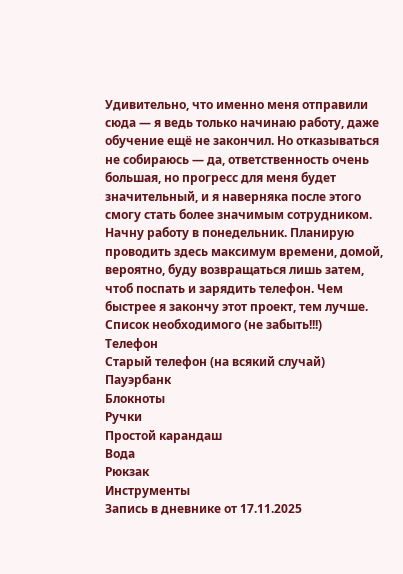Удивительно, что именно меня отправили сюда — я ведь только начинаю работу, даже обучение ещё не закончил. Но отказываться не собираюсь — да, ответственность очень большая, но прогресс для меня будет значительный, и я наверняка после этого смогу стать более значимым сотрудником. Начну работу в понедельник. Планирую проводить здесь максимум времени, домой, вероятно, буду возвращаться лишь затем, чтоб поспать и зарядить телефон. Чем быстрее я закончу этот проект, тем лучше.
Список необходимого (не забыть!!!)
Телефон
Старый телефон (на всякий случай)
Пауэрбанк
Блокноты
Ручки
Простой карандаш
Вода
Рюкзак
Инструменты
Запись в дневнике от 17.11.2025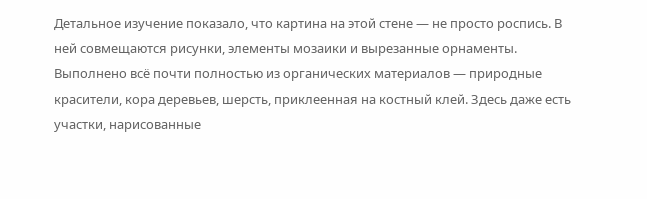Детальное изучение показало, что картина на этой стене — не просто роспись. В ней совмещаются рисунки, элементы мозаики и вырезанные орнаменты. Выполнено всё почти полностью из органических материалов — природные красители, кора деревьев, шерсть, приклеенная на костный клей. Здесь даже есть участки, нарисованные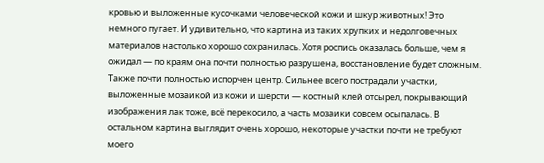кровью и выложенные кусочками человеческой кожи и шкур животных! Это немного пугает. И удивительно, что картина из таких хрупких и недолговечных материалов настолько хорошо сохранилась. Хотя роспись оказалась больше, чем я ожидал — по краям она почти полностью разрушена, восстановление будет сложным. Также почти полностью испорчен центр. Сильнее всего пострадали участки, выложенные мозаикой из кожи и шерсти — костный клей отсырел, покрывающий изображения лак тоже, всё перекосило, а часть мозаики совсем осыпалась. В остальном картина выглядит очень хорошо, некоторые участки почти не требуют моего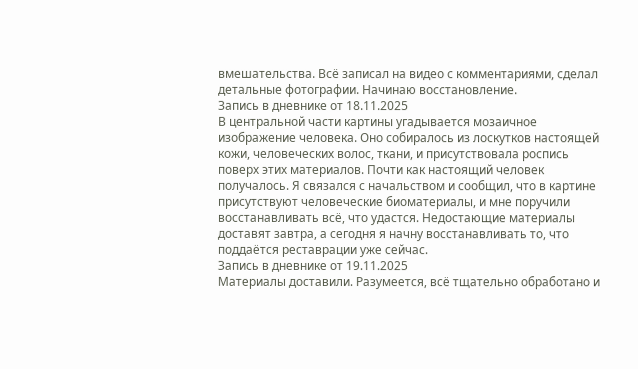вмешательства. Всё записал на видео с комментариями, сделал детальные фотографии. Начинаю восстановление.
Запись в дневнике от 18.11.2025
В центральной части картины угадывается мозаичное изображение человека. Оно собиралось из лоскутков настоящей кожи, человеческих волос, ткани, и присутствовала роспись поверх этих материалов. Почти как настоящий человек получалось. Я связался с начальством и сообщил, что в картине присутствуют человеческие биоматериалы, и мне поручили восстанавливать всё, что удастся. Недостающие материалы доставят завтра, а сегодня я начну восстанавливать то, что поддаётся реставрации уже сейчас.
Запись в дневнике от 19.11.2025
Материалы доставили. Разумеется, всё тщательно обработано и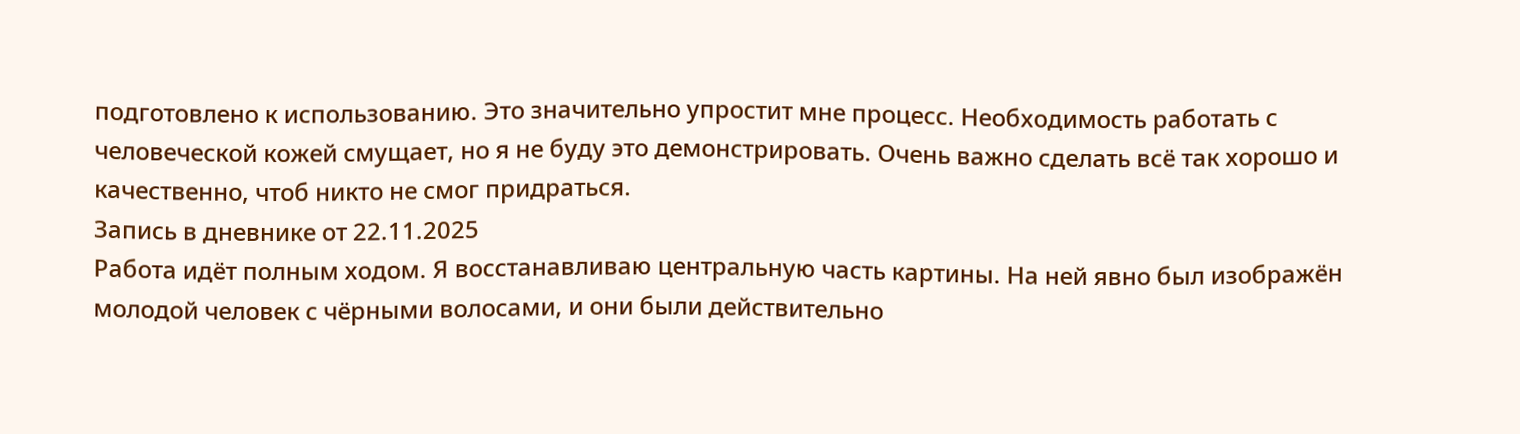подготовлено к использованию. Это значительно упростит мне процесс. Необходимость работать с человеческой кожей смущает, но я не буду это демонстрировать. Очень важно сделать всё так хорошо и качественно, чтоб никто не смог придраться.
Запись в дневнике от 22.11.2025
Работа идёт полным ходом. Я восстанавливаю центральную часть картины. На ней явно был изображён молодой человек с чёрными волосами, и они были действительно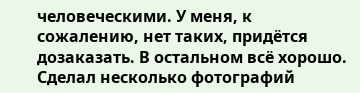человеческими. У меня, к сожалению, нет таких, придётся дозаказать. В остальном всё хорошо. Сделал несколько фотографий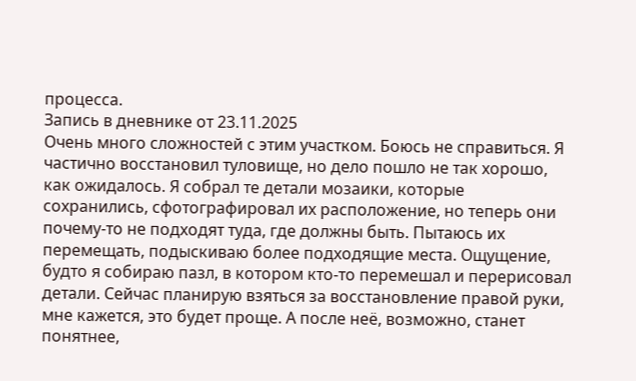процесса.
Запись в дневнике от 23.11.2025
Очень много сложностей с этим участком. Боюсь не справиться. Я частично восстановил туловище, но дело пошло не так хорошо, как ожидалось. Я собрал те детали мозаики, которые сохранились, сфотографировал их расположение, но теперь они почему-то не подходят туда, где должны быть. Пытаюсь их перемещать, подыскиваю более подходящие места. Ощущение, будто я собираю пазл, в котором кто-то перемешал и перерисовал детали. Сейчас планирую взяться за восстановление правой руки, мне кажется, это будет проще. А после неё, возможно, станет понятнее,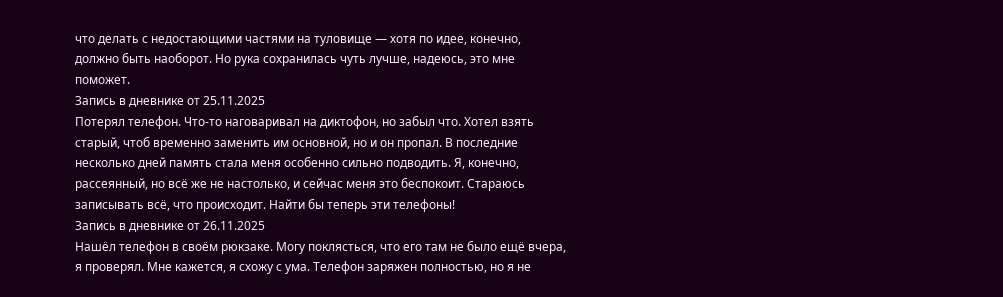что делать с недостающими частями на туловище — хотя по идее, конечно, должно быть наоборот. Но рука сохранилась чуть лучше, надеюсь, это мне поможет.
Запись в дневнике от 25.11.2025
Потерял телефон. Что-то наговаривал на диктофон, но забыл что. Хотел взять старый, чтоб временно заменить им основной, но и он пропал. В последние несколько дней память стала меня особенно сильно подводить. Я, конечно, рассеянный, но всё же не настолько, и сейчас меня это беспокоит. Стараюсь записывать всё, что происходит. Найти бы теперь эти телефоны!
Запись в дневнике от 26.11.2025
Нашёл телефон в своём рюкзаке. Могу поклясться, что его там не было ещё вчера, я проверял. Мне кажется, я схожу с ума. Телефон заряжен полностью, но я не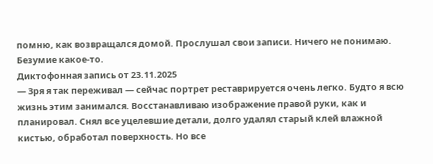помню, как возвращался домой. Прослушал свои записи. Ничего не понимаю. Безумие какое-то.
Диктофонная запись от 23.11.2025
— Зря я так переживал — сейчас портрет реставрируется очень легко. Будто я всю жизнь этим занимался. Восстанавливаю изображение правой руки, как и планировал. Снял все уцелевшие детали, долго удалял старый клей влажной кистью, обработал поверхность. Но все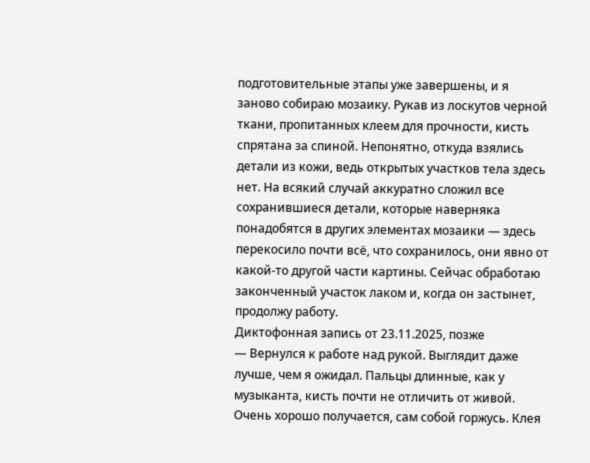подготовительные этапы уже завершены, и я заново собираю мозаику. Рукав из лоскутов черной ткани, пропитанных клеем для прочности, кисть спрятана за спиной. Непонятно, откуда взялись детали из кожи, ведь открытых участков тела здесь нет. На всякий случай аккуратно сложил все сохранившиеся детали, которые наверняка понадобятся в других элементах мозаики — здесь перекосило почти всё, что сохранилось, они явно от какой-то другой части картины. Сейчас обработаю законченный участок лаком и, когда он застынет, продолжу работу.
Диктофонная запись от 23.11.2025, позже
— Вернулся к работе над рукой. Выглядит даже лучше, чем я ожидал. Пальцы длинные, как у музыканта, кисть почти не отличить от живой. Очень хорошо получается, сам собой горжусь. Клея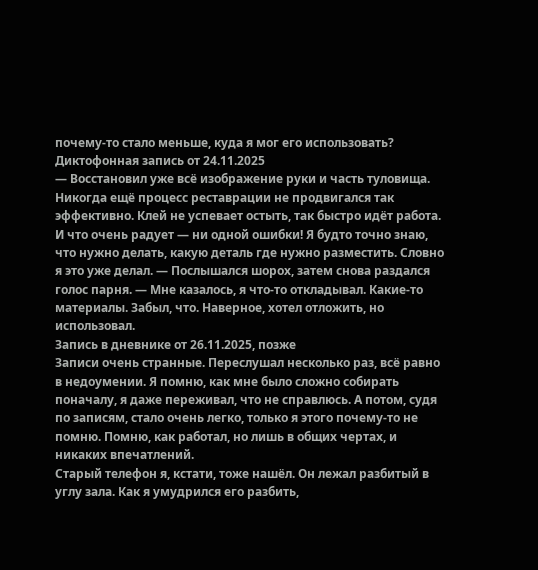почему-то стало меньше, куда я мог его использовать?
Диктофонная запись от 24.11.2025
— Восстановил уже всё изображение руки и часть туловища. Никогда ещё процесс реставрации не продвигался так эффективно. Клей не успевает остыть, так быстро идёт работа. И что очень радует — ни одной ошибки! Я будто точно знаю, что нужно делать, какую деталь где нужно разместить. Словно я это уже делал. — Послышался шорох, затем снова раздался голос парня. — Мне казалось, я что-то откладывал. Какие-то материалы. Забыл, что. Наверное, хотел отложить, но использовал.
Запись в дневнике от 26.11.2025, позже
Записи очень странные. Переслушал несколько раз, всё равно в недоумении. Я помню, как мне было сложно собирать поначалу, я даже переживал, что не справлюсь. А потом, судя по записям, стало очень легко, только я этого почему-то не помню. Помню, как работал, но лишь в общих чертах, и никаких впечатлений.
Старый телефон я, кстати, тоже нашёл. Он лежал разбитый в углу зала. Как я умудрился его разбить,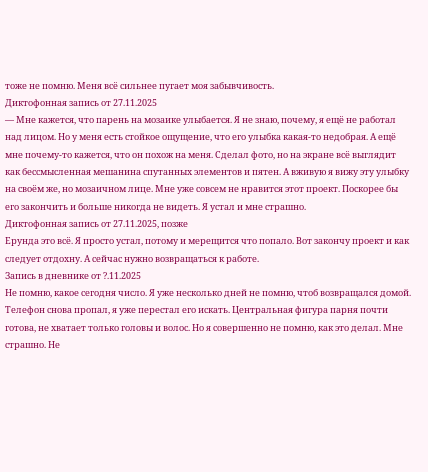тоже не помню. Меня всё сильнее пугает моя забывчивость.
Диктофонная запись от 27.11.2025
— Мне кажется, что парень на мозаике улыбается. Я не знаю, почему, я ещё не работал над лицом. Но у меня есть стойкое ощущение, что его улыбка какая-то недобрая. А ещё мне почему-то кажется, что он похож на меня. Сделал фото, но на экране всё выглядит как бессмысленная мешанина спутанных элементов и пятен. А вживую я вижу эту улыбку на своём же, но мозаичном лице. Мне уже совсем не нравится этот проект. Поскорее бы его закончить и больше никогда не видеть. Я устал и мне страшно.
Диктофонная запись от 27.11.2025, позже
Ерунда это всё. Я просто устал, потому и мерещится что попало. Вот закончу проект и как следует отдохну. А сейчас нужно возвращаться к работе.
Запись в дневнике от ?.11.2025
Не помню, какое сегодня число. Я уже несколько дней не помню, чтоб возвращался домой. Телефон снова пропал, я уже перестал его искать. Центральная фигура парня почти готова, не хватает только головы и волос. Но я совершенно не помню, как это делал. Мне страшно. Не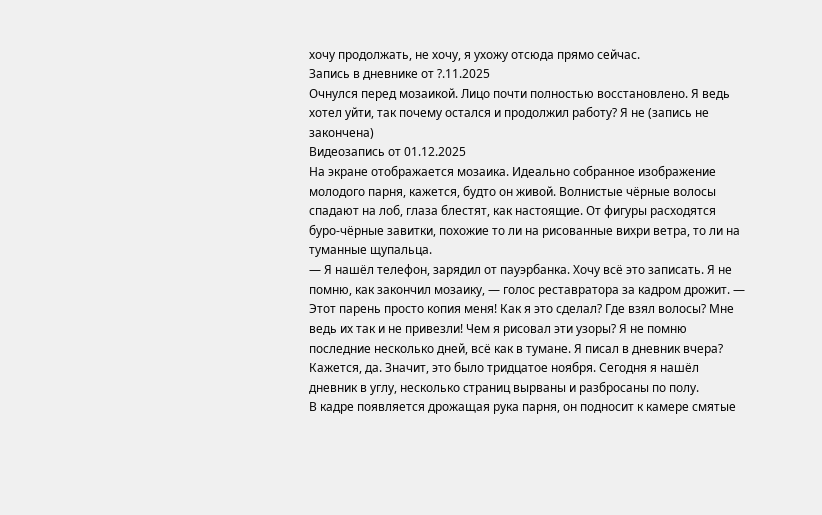хочу продолжать, не хочу, я ухожу отсюда прямо сейчас.
Запись в дневнике от ?.11.2025
Очнулся перед мозаикой. Лицо почти полностью восстановлено. Я ведь хотел уйти, так почему остался и продолжил работу? Я не (запись не закончена)
Видеозапись от 01.12.2025
На экране отображается мозаика. Идеально собранное изображение молодого парня, кажется, будто он живой. Волнистые чёрные волосы спадают на лоб, глаза блестят, как настоящие. От фигуры расходятся буро-чёрные завитки, похожие то ли на рисованные вихри ветра, то ли на туманные щупальца.
— Я нашёл телефон, зарядил от пауэрбанка. Хочу всё это записать. Я не помню, как закончил мозаику, — голос реставратора за кадром дрожит. — Этот парень просто копия меня! Как я это сделал? Где взял волосы? Мне ведь их так и не привезли! Чем я рисовал эти узоры? Я не помню последние несколько дней, всё как в тумане. Я писал в дневник вчера? Кажется, да. Значит, это было тридцатое ноября. Сегодня я нашёл дневник в углу, несколько страниц вырваны и разбросаны по полу.
В кадре появляется дрожащая рука парня, он подносит к камере смятые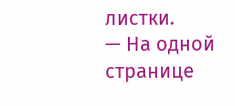листки.
— На одной странице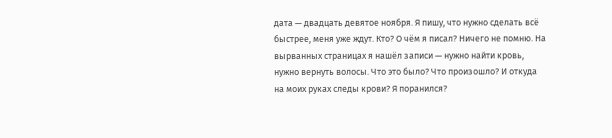дата — двадцать девятое ноября. Я пишу, что нужно сделать всё быстрее, меня уже ждут. Кто? О чём я писал? Ничего не помню. На вырванных страницах я нашёл записи — нужно найти кровь, нужно вернуть волосы. Что это было? Что произошло? И откуда на моих руках следы крови? Я поранился?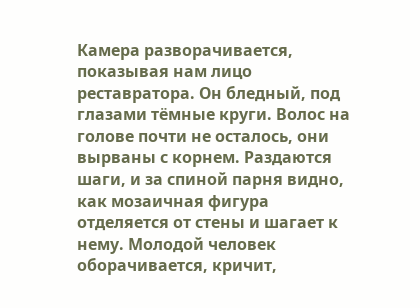Камера разворачивается, показывая нам лицо реставратора. Он бледный, под глазами тёмные круги. Волос на голове почти не осталось, они вырваны с корнем. Раздаются шаги, и за спиной парня видно, как мозаичная фигура отделяется от стены и шагает к нему. Молодой человек оборачивается, кричит,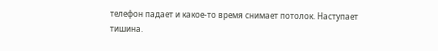телефон падает и какое-то время снимает потолок. Наступает тишина.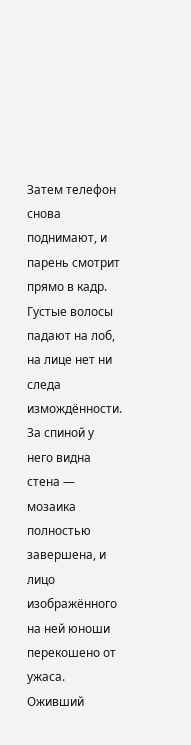Затем телефон снова поднимают, и парень смотрит прямо в кадр. Густые волосы падают на лоб, на лице нет ни следа измождённости. За спиной у него видна стена — мозаика полностью завершена, и лицо изображённого на ней юноши перекошено от ужаса. Оживший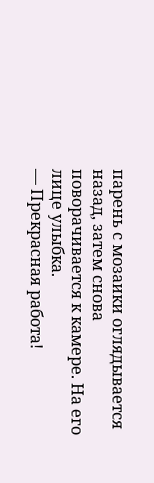парень с мозаики оглядывается назад, затем снова поворачивается к камере. На его лице улыбка.
— Прекрасная работа!